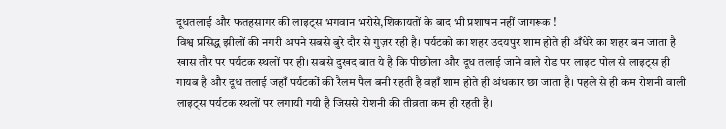दूधतलाई और फतहसागर की लाइट्स भगवान भरोसे,शिकायतों के बाद भी प्रशाषन नहीं जागरूक !
विश्व प्रसिद्ध झीलों की नगरी अपने सबसे बुरे दौर से गुज़र रही है। पर्यटको का शहर उदयपुर शाम होते ही अँधेरे का शहर बन जाता है खास तौर पर पर्यटक स्थलों पर ही। सबसे दुखद बात ये है कि पीछोला और दूध तलाई जाने वाले रोड पर लाइट पोल से लाइट्स ही गायब है और दूध तलाई जहाँ पर्यटकों की रैलम पैल बनी रहती है वहाँ शाम होते ही अंधकार छा जाता है। पहले से ही कम रोशनी वाली लाइट्स पर्यटक स्थलों पर लगायी गयी है जिससे रोशनी की तीव्रता कम ही रहती है।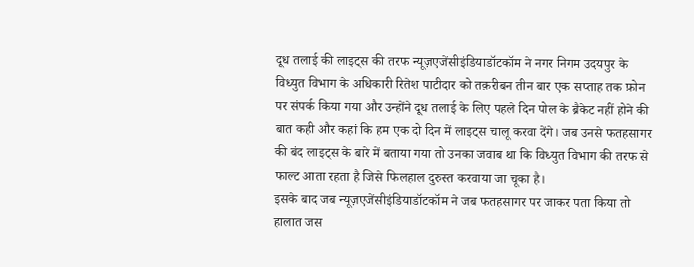दूध तलाई की लाइट्स की तरफ न्यूज़एजेंसीइंडियाडॉटकॉम ने नगर निगम उदयपुर के विध्युत विभाग के अधिकारी रितेश पाटीदार को तक़रीबन तीन बार एक सप्ताह तक फ़ोन पर संपर्क किया गया और उन्होंने दूध तलाई के लिए पहले दिन पोल के ब्रैकेट नहीं होने की बात कही और कहां कि हम एक दो दिन में लाइट्स चालू करवा देंगे। जब उनसे फतहसागर की बंद लाइट्स के बारे में बताया गया तो उनका जवाब था कि विध्युत विभाग की तरफ से फाल्ट आता रहता है जिसे फिलहाल दुरुस्त करवाया जा चूका है।
इसके बाद जब न्यूज़एजेंसीइंडियाडॉटकॉम ने जब फतहसागर पर जाकर पता किया तो हालात जस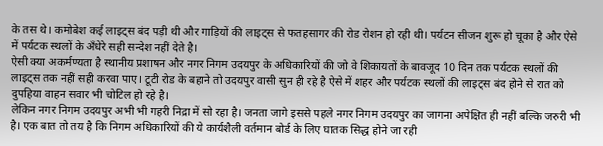के तस थे। कमोबेश कई लाइट्स बंद पड़ी थी और गाड़ियों की लाइट्स से फतहसागर की रोड रोशन हो रही थी। पर्यटन सीजन शुरू हो चूका है और ऐसे में पर्यटक स्थलों के अँधेरे सही सन्देश नहीं देते है।
ऐसी क्या अकर्मण्यता है स्थानीय प्रशाषन और नगर निगम उदयपुर के अधिकारियों की जो वे शिकायतों के बावजूद 10 दिन तक पर्यटक स्थलों की लाइट्स तक नहीं सही करवा पाए। टूटी रोड के बहाने तो उदयपुर वासी सुन ही रहे है ऐसे में शहर और पर्यटक स्थलों की लाइट्स बंद होने से रात को दुपहिया वाहन सवार भी चोटिल हो रहे है।
लेकिन नगर निगम उदयपुर अभी भी गहरी निद्रा में सो रहा है। जनता जागे इससे पहले नगर निगम उदयपुर का जागना अपेक्षित ही नहीं बल्कि जरुरी भी है। एक बात तो तय है कि निगम अधिकारियों की ये कार्यशैली वर्तमान बोर्ड के लिए घातक सिद्ध होने जा रही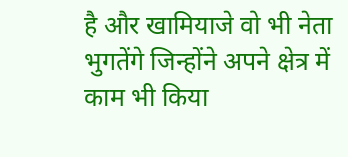है और खामियाजे वो भी नेता भुगतेंगे जिन्होंने अपने क्षेत्र में काम भी किया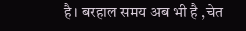है। बरहाल समय अब भी है ,चेत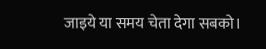जाइये या समय चेता देगा सबको।